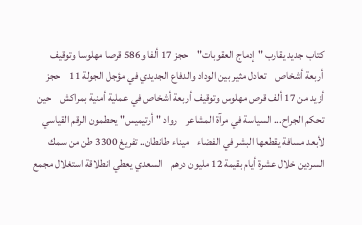كتاب جديد يقارب "إدماج العقوبات"    حجز 17 ألفا و586 قرصا مهلوسا وتوقيف أربعة أشخاص    تعادل مثير بين الوداد والدفاع الجديدي في مؤجل الجولة 11    حجز أزيد من 17 ألف قرص مهلوس وتوقيف أربعة أشخاص في عملية أمنية بمراكش    حين تحكم الجراح... السياسة في مرآة المشاعر    رواد "أرتيميس" يحطمون الرقم القياسي لأبعد مسافة يقطعها البشر في الفضاء    ميناء طانطان.. تفريغ 3300 طن من سمك السردين خلال عشرة أيام بقيمة 12 مليون درهم    السعدي يعطي انطلاقة استغلال مجمع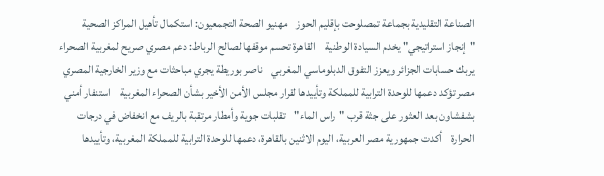الصناعة التقليدية بجماعة تمصلوحت بإقليم الحوز    مهنيو الصحة التجمعيون: استكمال تأهيل المراكز الصحية "إنجاز استراتيجي" يخدم السيادة الوطنية    القاهرة تحسم موقفها لصالح الرباط: دعم مصري صريح لمغربية الصحراء يربك حسابات الجزائر ويعزز التفوق الدبلوماسي المغربي    ناصر بوريطة يجري مباحثات مع وزير الخارجية المصري    مصر تؤكد دعمها للوحدة الترابية للمملكة وتأييدها لقرار مجلس الأمن الأخير بشأن الصحراء المغربية    استنفار أمني بشفشاون بعد العثور على جثة قرب "راس الماء"    تقلبات جوية وأمطار مرتقبة بالريف مع انخفاض في درجات الحرارة    أكدت جمهورية مصر العربية، اليوم الاثنين بالقاهرة، دعمها للوحدة الترابية للمملكة المغربية، وتأييدها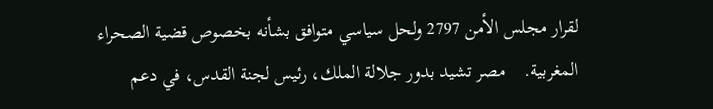لقرار مجلس الأمن 2797 ولحل سياسي متوافق بشأنه بخصوص قضية الصحراء المغربية.    مصر تشيد بدور جلالة الملك، رئيس لجنة القدس، في دعم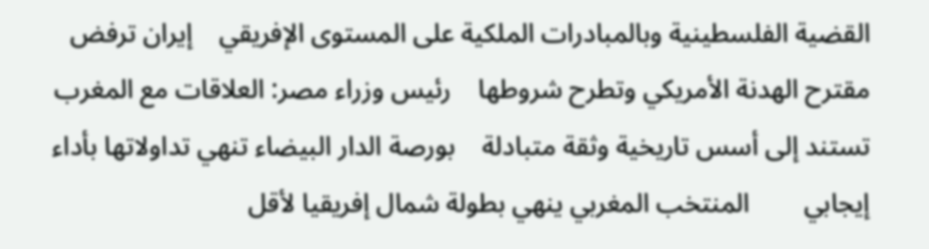القضية الفلسطينية وبالمبادرات الملكية على المستوى الإفريقي    إيران ترفض مقترح الهدنة الأمريكي وتطرح شروطها    رئيس وزراء مصر: العلاقات مع المغرب تستند إلى أسس تاريخية وثقة متبادلة    بورصة الدار البيضاء تنهي تداولاتها بأداء إيجابي        المنتخب المغربي ينهي بطولة شمال إفريقيا لأقل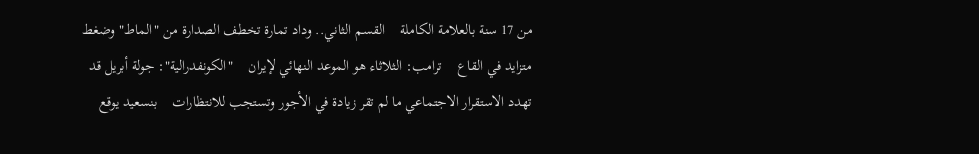من 17 سنة بالعلامة الكاملة    القسم الثاني.. وداد تمارة تخطف الصدارة من "الماط" وضغط متزايد في القاع    ترامب: الثلاثاء هو الموعد النهائي لإيران    "الكونفدرالية": جولة أبريل قد تهدد الاستقرار الاجتماعي ما لم تقر زيادة في الأجور وتستجب للانتظارات    بنسعيد يوقع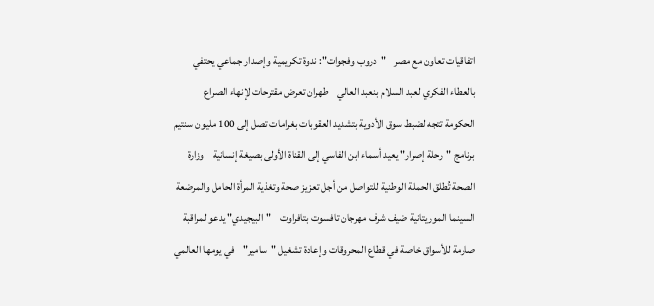اتفاقيات تعاون مع مصر    "دروب وفجوات": ندوة تكريمية وإصدار جماعي يحتفي بالعطاء الفكري لعبد السلام بنعبد العالي    طهران تعرض مقترحات لإنهاء الصراع    الحكومة تتجه لضبط سوق الأدوية بتشديد العقوبات بغرامات تصل إلى 100 مليون سنتيم    برنامج "رحلة إصرار" يعيد أسماء ابن الفاسي إلى القناة الأولى بصيغة إنسانية    وزارة الصحة تُطلق الحملة الوطنية للتواصل من أجل تعزيز صحة وتغذية المرأة الحامل والمرضعة    السينما الموريتانية ضيف شرف مهرجان تافسوت بتافراوت    "البيجيدي" يدعو لمراقبة صارمة للأسواق خاصة في قطاع المحروقات وإعادة تشغيل "سامير"    في يومها العالمي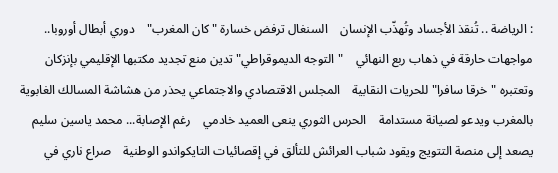: الرياضة .. تُنقذ الأجساد وتُهذّب الإنسان    السنغال ترفض خسارة "كان المغرب"    دوري أبطال أوروبا.. مواجهات حارقة في ذهاب ربع النهائي    "التوجه الديموقراطي" تدين منع تجديد مكتبها الإقليمي بإنزكان وتعتبره "خرقا سافرا" للحريات النقابية    المجلس الاقتصادي والاجتماعي يحذر من هشاشة المسالك الغابوية بالمغرب ويدعو لصيانة مستدامة    الحرس الثوري ينعى العميد خادمي    رغم الإصابة... محمد ياسين سليم يصعد إلى منصة التتويج ويقود شباب العرائش للتألق في إقصائيات التايكواندو الوطنية    صراع ناري في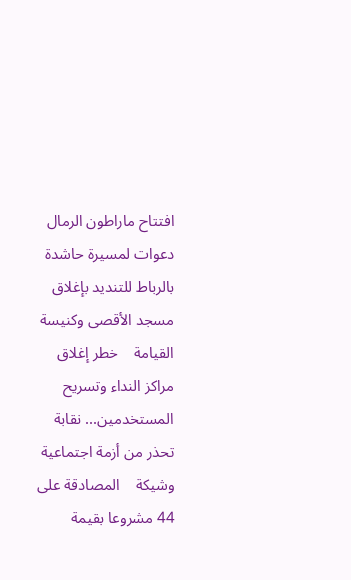افتتاح ماراطون الرمال    دعوات لمسيرة حاشدة بالرباط للتنديد بإغلاق مسجد الأقصى وكنيسة القيامة    خطر إغلاق مراكز النداء وتسريح المستخدمين... نقابة تحذر من أزمة اجتماعية وشيكة    المصادقة على 44 مشروعا بقيمة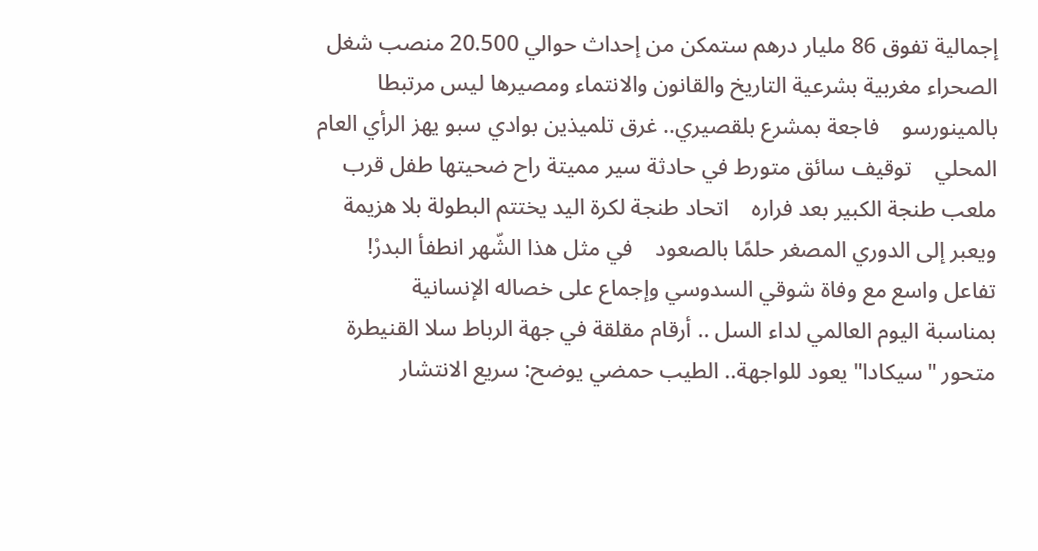إجمالية تفوق 86 مليار درهم ستمكن من إحداث حوالي 20.500 منصب شغل     الصحراء مغربية بشرعية التاريخ والقانون والانتماء ومصيرها ليس مرتبطا بالمينورسو    فاجعة بمشرع بلقصيري.. غرق تلميذين بوادي سبو يهز الرأي العام المحلي    توقيف سائق متورط في حادثة سير مميتة راح ضحيتها طفل قرب ملعب طنجة الكبير بعد فراره    اتحاد طنجة لكرة اليد يختتم البطولة بلا هزيمة ويعبر إلى الدوري المصغر حلمًا بالصعود    في مثل هذا الشّهر انطفأ البدرْ!    تفاعل واسع مع وفاة شوقي السدوسي وإجماع على خصاله الإنسانية        بمناسبة اليوم العالمي لداء السل .. أرقام مقلقة في جهة الرباط سلا القنيطرة    متحور "سيكادا" يعود للواجهة.. الطيب حمضي يوضح: سريع الانتشار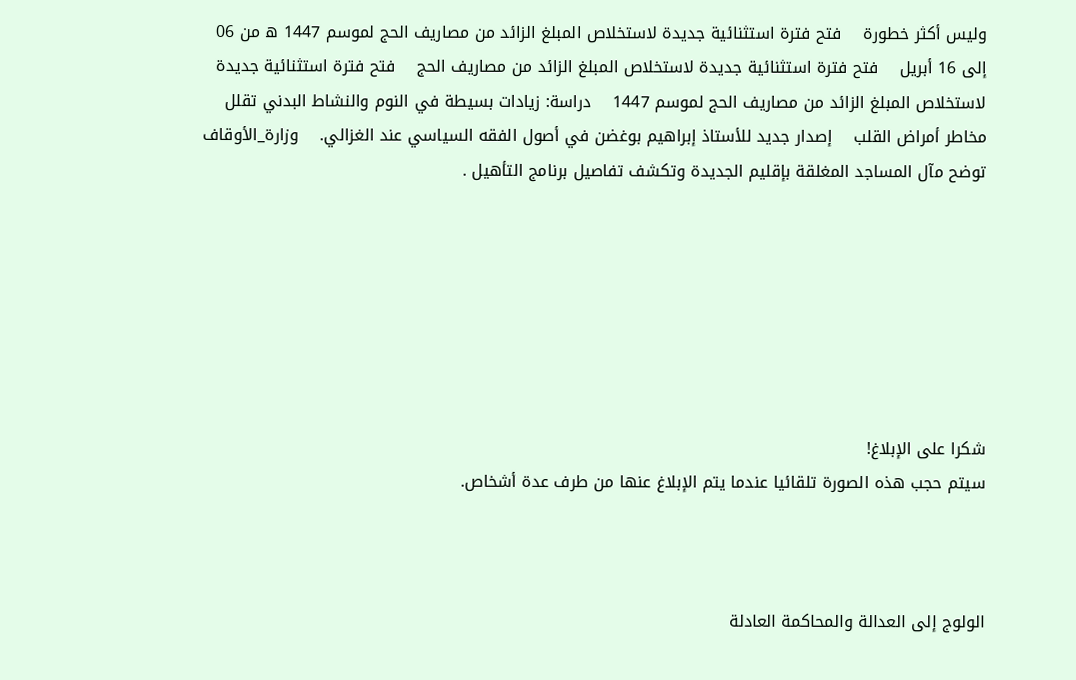وليس أكثر خطورة    فتح فترة استثنائية جديدة لاستخلاص المبلغ الزائد من مصاريف الحج لموسم 1447 ه من 06 إلى 16 أبريل    فتح فترة استثنائية جديدة لاستخلاص المبلغ الزائد من مصاريف الحج    فتح فترة استثنائية جديدة لاستخلاص المبلغ الزائد من مصاريف الحج لموسم 1447    دراسة: زيادات بسيطة في النوم والنشاط البدني تقلل مخاطر أمراض القلب    إصدار جديد للأستاذ إبراهيم بوغضن في أصول الفقه السياسي عند الغزالي.    وزارة_الأوقاف توضح مآل المساجد المغلقة بإقليم الجديدة وتكشف تفاصيل برنامج التأهيل .







شكرا على الإبلاغ!
سيتم حجب هذه الصورة تلقائيا عندما يتم الإبلاغ عنها من طرف عدة أشخاص.



الولوج إلى العدالة والمحاكمة العادلة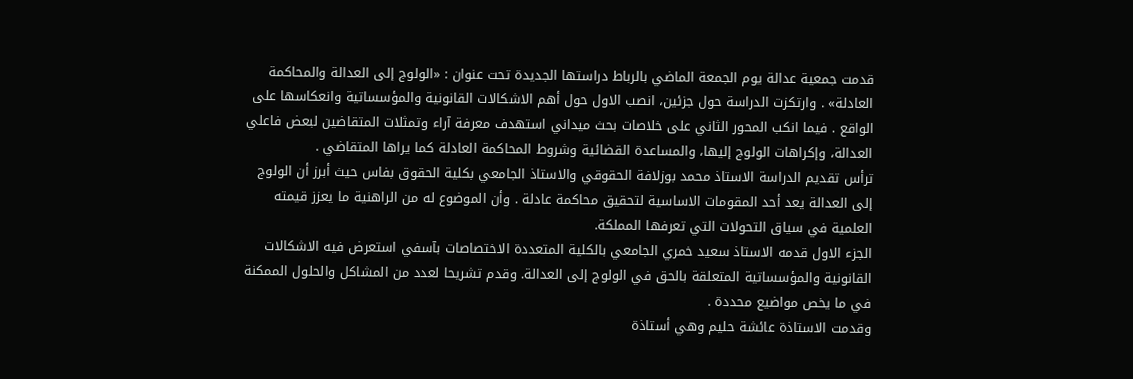قدمت جمعية عدالة يوم الجمعة الماضي بالرباط دراستها الجديدة تحت عنوان : «الولوج إلى العدالة والمحاكمة العادلة» . وارتكزت الدراسة حول جزئين، انصب الاول حول أهم الاشكالات القانونية والمؤسساتية وانعكاسها على الواقع . فيما انكب المحور الثاني على خلاصات بحث ميداني استهدف معرفة آراء وتمثلات المتقاضين لبعض فاعلي العدالة، وإكراهات الولوج إليها، والمساعدة القضائية وشروط المحاكمة العادلة كما يراها المتقاضي .
ترأس تقديم الدراسة الاستاذ محمد بوزلافة الحقوقي والاستاذ الجامعي بكلية الحقوق بفاس حيث أبرز أن الولوج إلى العدالة يعد أحد المقومات الاساسية لتحقيق محاكمة عادلة . وأن الموضوع له من الراهنية ما يعزز قيمته العلمية في سياق التحولات التي تعرفها المملكة.
الجزء الاول قدمه الاستاذ سعيد خمري الجامعي بالكلية المتعددة الاختصاصات بآسفي استعرض فيه الاشكالات القانونية والمؤسساتية المتعلقة بالحق في الولوج إلى العدالة. وقدم تشريحا لعدد من المشاكل والحلول الممكنة في ما يخص مواضيع محددة .
وقدمت الاستاذة عائشة حليم وهي أستاذة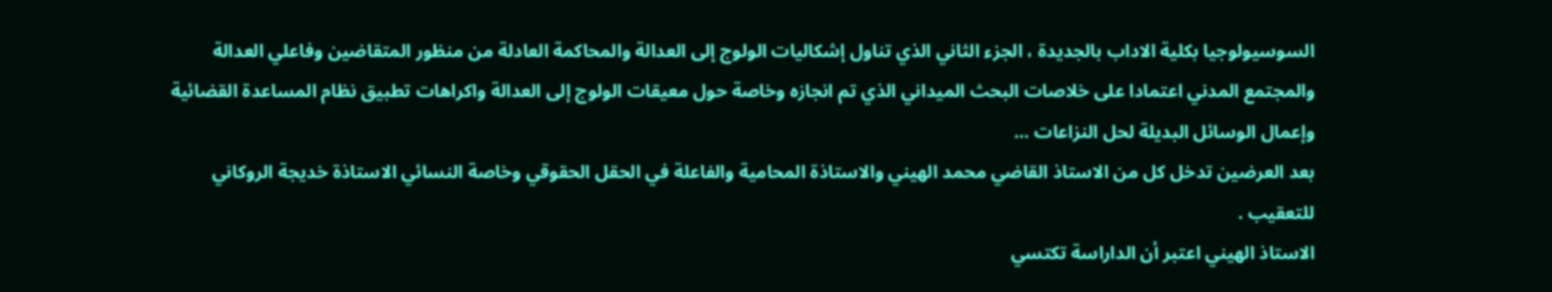السوسيولوجيا بكلية الاداب بالجديدة ، الجزء الثاني الذي تناول إشكاليات الولوج إلى العدالة والمحاكمة العادلة من منظور المتقاضين وفاعلي العدالة والمجتمع المدني اعتمادا على خلاصات البحث الميداني الذي تم انجازه وخاصة حول معيقات الولوج إلى العدالة واكراهات تطبيق نظام المساعدة القضائية وإعمال الوسائل البديلة لحل النزاعات ...
بعد العرضين تدخل كل من الاستاذ القاضي محمد الهيني والاستاذة المحامية والفاعلة في الحقل الحقوقي وخاصة النسائي الاستاذة خديجة الروكاني للتعقيب .
الاستاذ الهيني اعتبر أن الداراسة تكتسي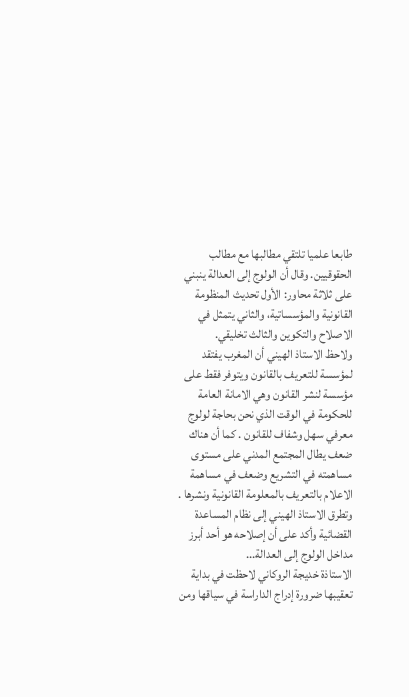طابعا علميا تلتقي مطالبها مع مطالب الحقوقيين. وقال أن الولوج إلى العدالة ينبني على ثلاثة محاور: الأول تحديث المنظومة القانونية والمؤسساتية، والثاني يتمثل في الاصلاح والتكوين والثالث تخليقي.
ولاحظ الاستاذ الهيني أن المغرب يفتقد لمؤسسة للتعريف بالقانون ويتوفر فقط على مؤسسة لنشر القانون وهي الامانة العامة للحكومة في الوقت الذي نحن بحاجة لولوج معرفي سهل وشفاف للقانون . كما أن هناك ضعف يطال المجتمع المدني على مستوى مساهمته في التشريع وضعف في مساهمة الاعلام بالتعريف بالمعلومة القانونية ونشرها .
وتطرق الاستاذ الهيني إلى نظام المساعدة القضائية وأكد على أن إصلاحه هو أحد أبرز مداخل الولوج إلى العدالة...
الاستاذة خديجة الروكاني لاحظت في بداية تعقيبها ضرورة إدراج الداراسة في سياقها ومن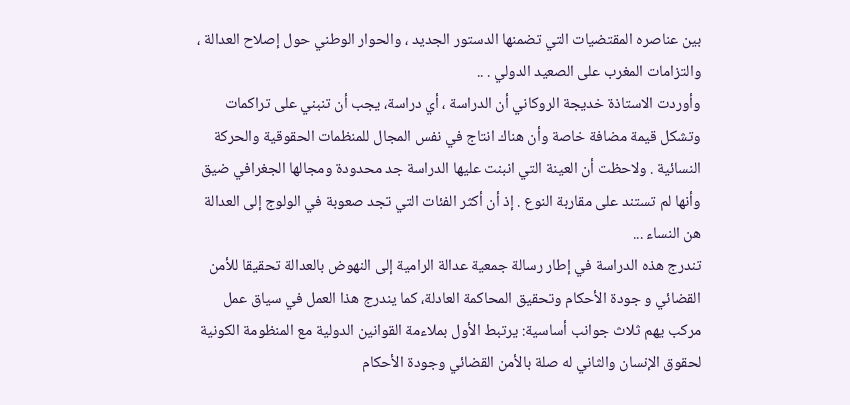بين عناصره المقتضيات التي تضمنها الدستور الجديد ، والحوار الوطني حول إصلاح العدالة ، والتزامات المغرب على الصعيد الدولي . ..
وأوردت الاستاذة خديجة الروكاني أن الدراسة ، أي دراسة، يجب أن تنبني على تراكمات وتشكل قيمة مضافة خاصة وأن هناك انتاج في نفس المجال للمنظمات الحقوقية والحركة النسائية . ولاحظت أن العينة التي انبنت عليها الدراسة جد محدودة ومجالها الجغرافي ضيق وأنها لم تستند على مقاربة النوع . إذ أن أكثر الفئات التي تجد صعوبة في الولوج إلى العدالة هن النساء ...
تندرج هذه الدراسة في إطار رسالة جمعية عدالة الرامية إلى النهوض بالعدالة تحقيقا للأمن القضائي و جودة الأحكام وتحقيق المحاكمة العادلة، كما يندرج هذا العمل في سياق عمل مركب يهم ثلاث جوانب أساسية: يرتبط الأول بملاءمة القوانين الدولية مع المنظومة الكونية لحقوق الإنسان والثاني له صلة بالأمن القضائي وجودة الأحكام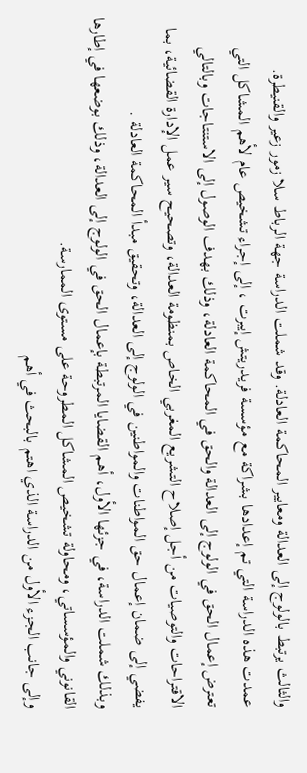والثالث يرتبط بالولوج إلى العدالة ومعايير المحاكمة العادلة. وقد شملت الدراسة جهة الرباط سلا زمور زعير والقنيطرة.
عمدت هذه الدراسة التي تم إعدادها بشراكة مع مؤسسة فريدريتش إيبرت ، إلى إجراء تشخيص عام لأهم المشاكل التي تعترض إعمال الحق في الولوج إلى العدالة والحق في المحاكمة العادلة، وذلك بهدف الوصول إلى الاستنتاجات وبالتالي الاقتراحات والتوصيات من أجل إصلاح التشريع المغربي الخاص بمنظومة العدالة، وتصحيح سير عمل الإدارة القضائية، بما يفضي إلى ضمان إعمال حق المواطنات والمواطنين في الولوج إلى العدالة، وتحقيق مبدأ المحاكمة العادلة .
وبذلك شملت الدراسة، في جزئها الأول، أهم القضايا المرتبطة بإعمال الحق في الولوج إلى العدالة، وذلك بوضعها في إطارها القانوني والمؤسساتي، ومحاولة تشخيص المشاكل المطروحة على مستوى الممارسة.
وإلى جانب الجزء الأول من الدراسة الذي اهتم بالبحث في أهم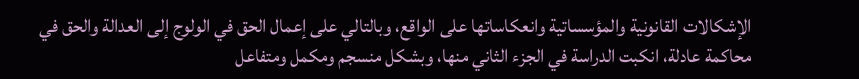الإشكالات القانونية والمؤسساتية وانعكاساتها على الواقع، وبالتالي على إعمال الحق في الولوج إلى العدالة والحق في محاكمة عادلة، انكبت الدراسة في الجزء الثاني منها، وبشكل منسجم ومكمل ومتفاعل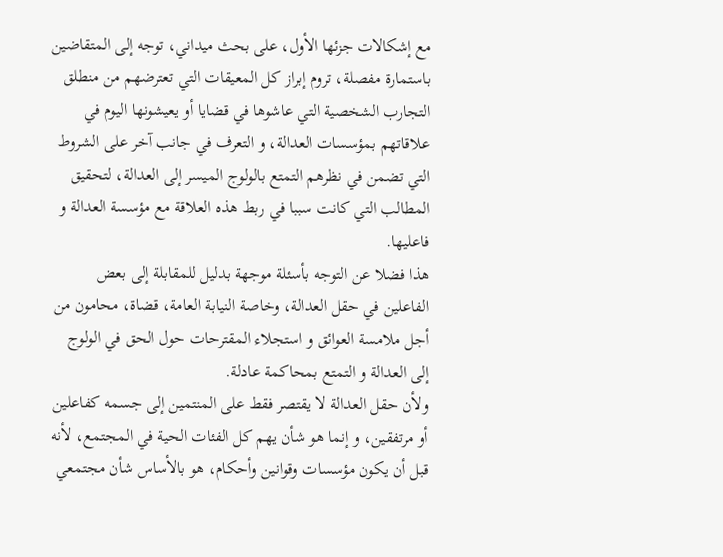مع إشكالات جزئها الأول، على بحث ميداني، توجه إلى المتقاضين باستمارة مفصلة، تروم إبراز كل المعيقات التي تعترضهم من منطلق التجارب الشخصية التي عاشوها في قضايا أو يعيشونها اليوم في علاقاتهم بمؤسسات العدالة، و التعرف في جانب آخر على الشروط التي تضمن في نظرهم التمتع بالولوج الميسر إلى العدالة، لتحقيق المطالب التي كانت سببا في ربط هذه العلاقة مع مؤسسة العدالة و فاعليها.
هذا فضلا عن التوجه بأسئلة موجهة بدليل للمقابلة إلى بعض الفاعلين في حقل العدالة، وخاصة النيابة العامة، قضاة، محامون من أجل ملامسة العوائق و استجلاء المقترحات حول الحق في الولوج إلى العدالة و التمتع بمحاكمة عادلة.
ولأن حقل العدالة لا يقتصر فقط على المنتمين إلى جسمه كفاعلين أو مرتفقين، و إنما هو شأن يهم كل الفئات الحية في المجتمع، لأنه قبل أن يكون مؤسسات وقوانين وأحكام، هو بالأساس شأن مجتمعي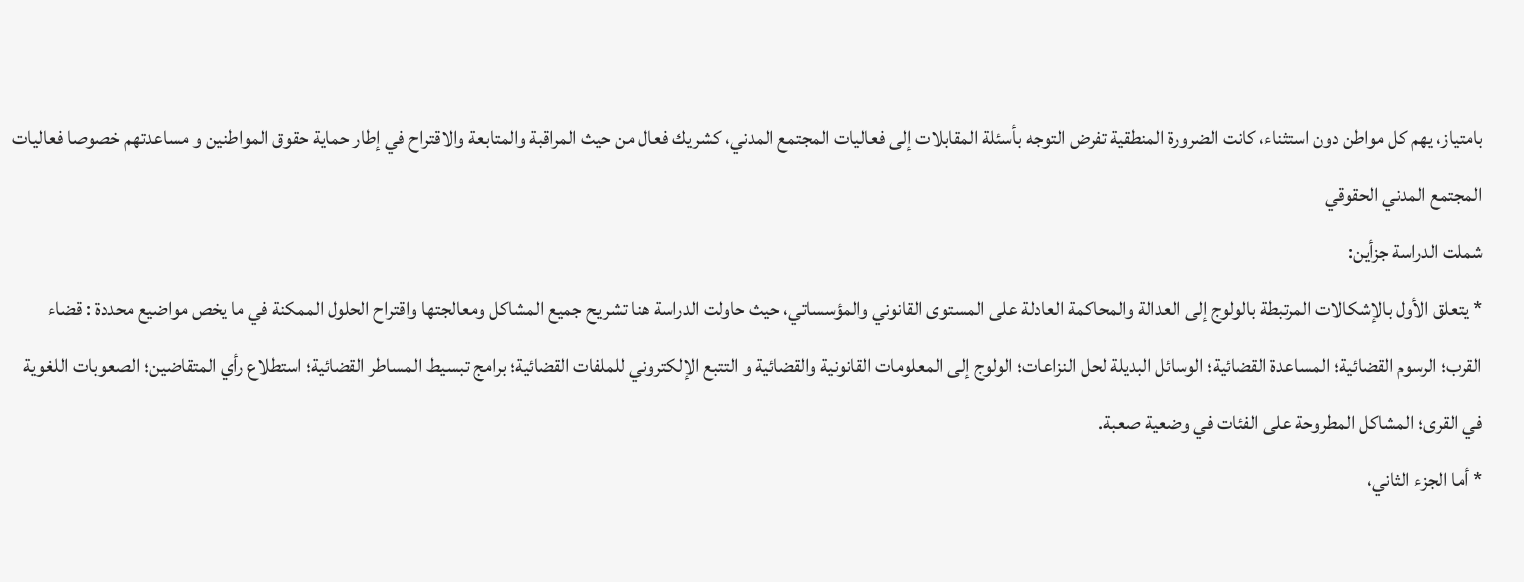بامتياز، يهم كل مواطن دون استثناء، كانت الضرورة المنطقية تفرض التوجه بأسئلة المقابلات إلى فعاليات المجتمع المدني، كشريك فعال من حيث المراقبة والمتابعة والاقتراح في إطار حماية حقوق المواطنين و مساعدتهم خصوصا فعاليات المجتمع المدني الحقوقي
شملت الدراسة جزأين:
* يتعلق الأول بالإشكالات المرتبطة بالولوج إلى العدالة والمحاكمة العادلة على المستوى القانوني والمؤسساتي، حيث حاولت الدراسة هنا تشريح جميع المشاكل ومعالجتها واقتراح الحلول الممكنة في ما يخص مواضيع محددة : قضاء القرب؛ الرسوم القضائية؛ المساعدة القضائية؛ الوسائل البديلة لحل النزاعات؛ الولوج إلى المعلومات القانونية والقضائية و التتبع الإلكتروني للملفات القضائية؛ برامج تبسيط المساطر القضائية؛ استطلاع رأي المتقاضين؛ الصعوبات اللغوية في القرى؛ المشاكل المطروحة على الفئات في وضعية صعبة.
* أما الجزء الثاني،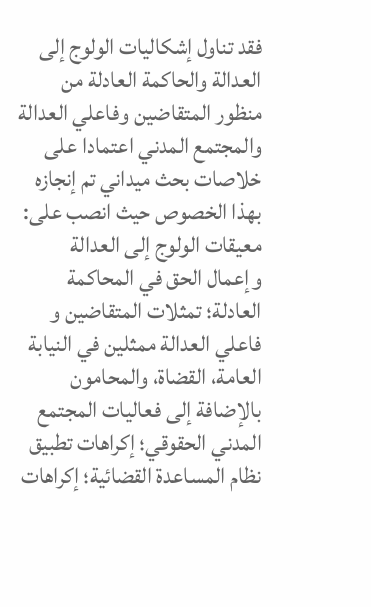فقد تناول إشكاليات الولوج إلى العدالة والحاكمة العادلة من منظور المتقاضين وفاعلي العدالة والمجتمع المدني اعتمادا على خلاصات بحث ميداني تم إنجازه بهذا الخصوص حيث انصب على: معيقات الولوج إلى العدالة وإعمال الحق في المحاكمة العادلة؛ تمثلات المتقاضين و فاعلي العدالة ممثلين في النيابة العامة، القضاة، والمحامون بالإضافة إلى فعاليات المجتمع المدني الحقوقي؛ إكراهات تطبيق نظام المساعدة القضائية؛ إكراهات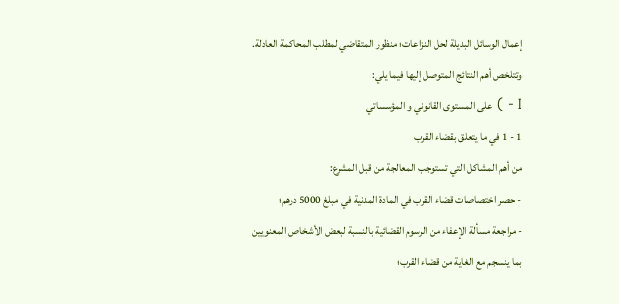إعمال الوسائل البديلة لحل النزاعات؛ منظور المتقاضي لمطلب المحاكمة العادلة.
وتتلخص أهم النتائج المتوصل إليها فيما يلي:
I - ) على المستوى القانوني و المؤسساتي
1 - 1 في ما يتعلق بقضاء القرب
من أهم المشاكل التي تستوجب المعالجة من قبل المشرع:
- حصر اختصاصات قضاء القرب في المادة المدنية في مبلغ 5000 درهم؛
- مراجعة مسألة الإعفاء من الرسوم القضائية بالنسبة لبعض الأشخاص المعنويين بما ينسجم مع الغاية من قضاء القرب؛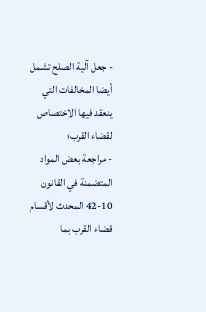- جعل آلية الصلح تشمل أيضا المخالفات التي ينعقد فيها الاختصاص لقضاء القرب؛
- مراجعة بعض المواد المتضمنة في القانون 10-42 المحدث لأقسام قضاء القرب بما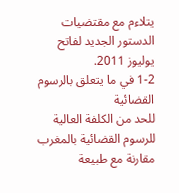يتلاءم مع مقتضيات الدستور الجديد لفاتح يوليوز 2011.
1-2 في ما يتعلق بالرسوم القضائية
للحد من الكلفة العالية للرسوم القضائية بالمغرب مقارنة مع طبيعة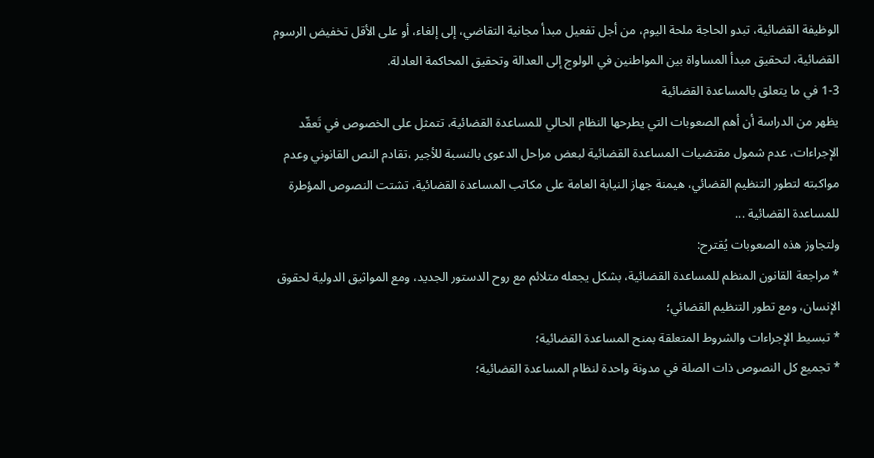الوظيفة القضائية، تبدو الحاجة ملحة اليوم، من أجل تفعيل مبدأ مجانية التقاضي، إلى إلغاء، أو على الأقل تخفيض الرسوم القضائية، لتحقيق مبدأ المساواة بين المواطنين في الولوج إلى العدالة وتحقيق المحاكمة العادلة.
1-3 في ما يتعلق بالمساعدة القضائية
يظهر من الدراسة أن أهم الصعوبات التي يطرحها النظام الحالي للمساعدة القضائية، تتمثل على الخصوص في تَعقّد الإجراءات، عدم شمول مقتضيات المساعدة القضائية لبعض مراحل الدعوى بالنسبة للأجير ،تقادم النص القانوني وعدم مواكبته لتطور التنظيم القضائي، هيمنة جهاز النيابة العامة على مكاتب المساعدة القضائية، تشتت النصوص المؤطرة للمساعدة القضائية ...
ولتجاوز هذه الصعوبات يُقترح:
* مراجعة القانون المنظم للمساعدة القضائية، بشكل يجعله متلائم مع روح الدستور الجديد، ومع المواثيق الدولية لحقوق الإنسان، ومع تطور التنظيم القضائي؛
* تبسيط الإجراءات والشروط المتعلقة بمنح المساعدة القضائية؛
* تجميع كل النصوص ذات الصلة في مدونة واحدة لنظام المساعدة القضائية؛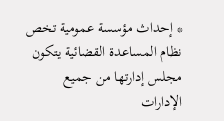* إحداث مؤسسة عمومية تخص نظام المساعدة القضائية يتكون مجلس إدارتها من جميع الإدارات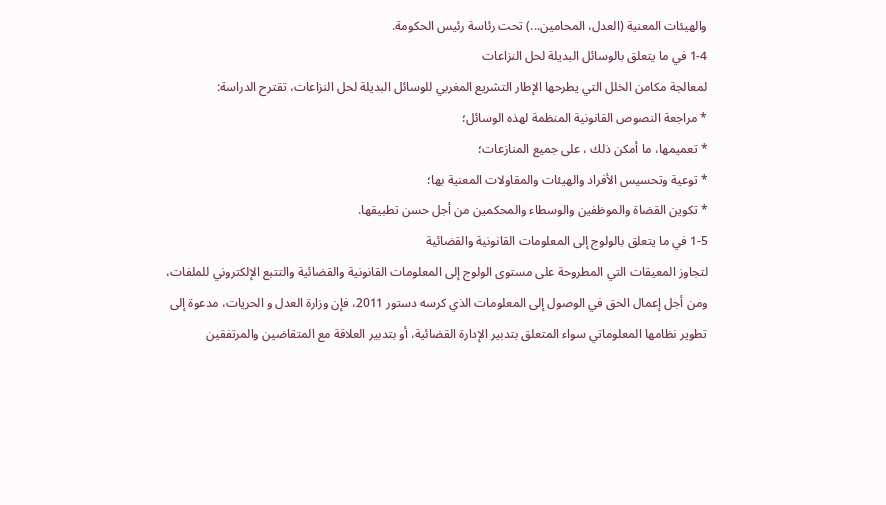والهيئات المعنية (العدل، المحامين...) تحت رئاسة رئيس الحكومة.
1-4 في ما يتعلق بالوسائل البديلة لحل النزاعات
لمعالجة مكامن الخلل التي يطرحها الإطار التشريع المغربي للوسائل البديلة لحل النزاعات، تقترح الدراسة:
* مراجعة النصوص القانونية المنظمة لهذه الوسائل؛
* تعميمها، ما أمكن ذلك ، على جميع المنازعات؛
* توعية وتحسيس الأفراد والهيئات والمقاولات المعنية بها؛
* تكوين القضاة والموظفين والوسطاء والمحكمين من أجل حسن تطبيقها.
1-5 في ما يتعلق بالولوج إلى المعلومات القانونية والقضائية
لتجاوز المعيقات التي المطروحة على مستوى الولوج إلى المعلومات القانونية والقضائية والتتبع الإلكتروني للملفات، ومن أجل إعمال الحق في الوصول إلى المعلومات الذي كرسه دستور 2011، فإن وزارة العدل و الحريات، مدعوة إلى تطوير نظامها المعلوماتي سواء المتعلق بتدبير الإدارة القضائية، أو بتدبير العلاقة مع المتقاضين والمرتفقين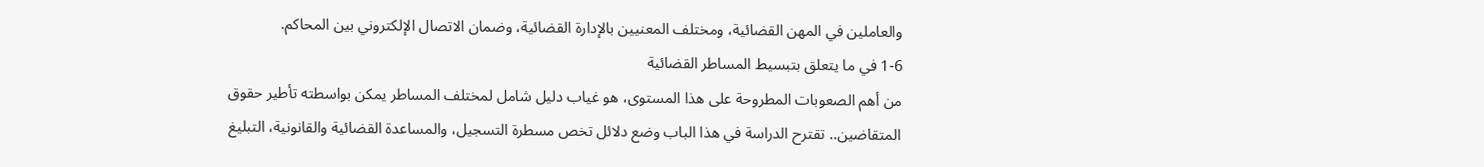والعاملين في المهن القضائية، ومختلف المعنيين بالإدارة القضائية، وضمان الاتصال الإلكتروني بين المحاكم.
1-6 في ما يتعلق بتبسيط المساطر القضائية
من أهم الصعوبات المطروحة على هذا المستوى، هو غياب دليل شامل لمختلف المساطر يمكن بواسطته تأطير حقوق المتقاضين.. تقترح الدراسة في هذا الباب وضع دلائل تخص مسطرة التسجيل، والمساعدة القضائية والقانونية، التبليغ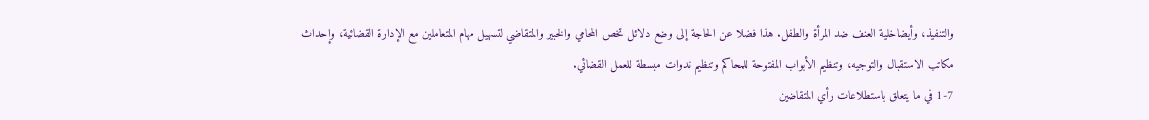والتنفيذ، وأيضاخلية العنف ضد المرأة والطفل. هذا فضلا عن الحاجة إلى وضع دلائل تخص المحامي والخبير والمتقاضي لتسهيل مهام المتعاملين مع الإدارة القضائية، وإحداث مكاتب الاستقبال والتوجيه، وتنظيم الأبواب المفتوحة للمحاكم وتنظيم ندوات مبسطة للعمل القضائي.
1-7 في ما يتعلق باستطلاعات رأي المتقاضين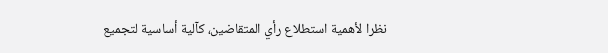نظرا لأهمية استطلاع رأي المتقاضين، كآلية أساسية لتجميع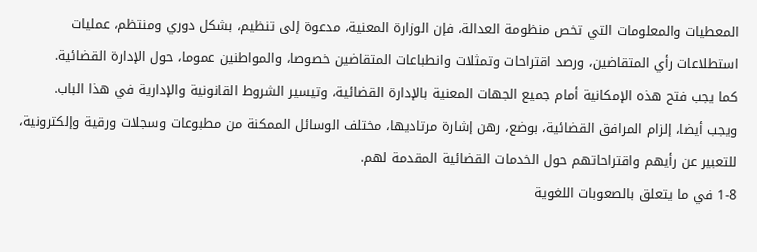المعطيات والمعلومات التي تخص منظومة العدالة، فإن الوزارة المعنية، مدعوة إلى تنظيم، بشكل دوري ومنتظم، عمليات استطلاعات رأي المتقاضين، ورصد اقتراحات وتمثلات وانطباعات المتقاضين خصوصا، والمواطنين عموما، حول الإدارة القضائية.
كما يجب فتح هذه الإمكانية أمام جميع الجهات المعنية بالإدارة القضائية، وتيسير الشروط القانونية والإدارية في هذا الباب.
ويجب أيضا، إلزام المرافق القضائية، بوضع، رهن إشارة مرتاديها، مختلف الوسائل الممكنة من مطبوعات وسجلات ورقية وإلكترونية، للتعبير عن رأيهم واقتراحاتهم حول الخدمات القضائية المقدمة لهم.
1-8 في ما يتعلق بالصعوبات اللغوية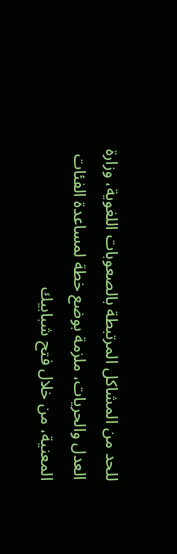للحد من المشاكل المرتبطة بالصعوبات اللغوية، وزارة العدل والحريات، ملزمة بوضع خطة لمساعدة الفئات المعنية، من خلال فتح شبابيك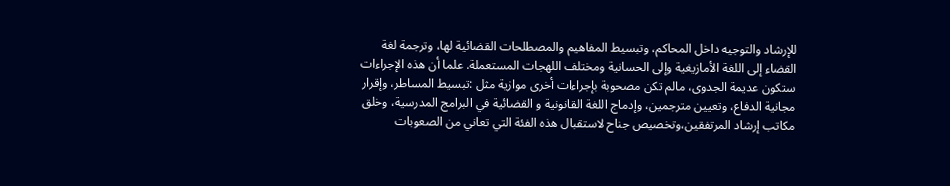للإرشاد والتوجيه داخل المحاكم، وتبسيط المفاهيم والمصطلحات القضائية لها، وترجمة لغة القضاء إلى اللغة الأمازيغية وإلى الحسانية ومختلف اللهجات المستعملة. علما أن هذه الإجراءات ستكون عديمة الجدوى، مالم تكن مصحوبة بإجراءات أخرى موازية مثل :تبسيط المساطر، وإقرار مجانية الدفاع، وتعيين مترجمين، وإدماج اللغة القانونية و القضائية في البرامج المدرسية، وخلق مكاتب إرشاد المرتفقين،وتخصيص جناح لاستقبال هذه الفئة التي تعاني من الصعوبات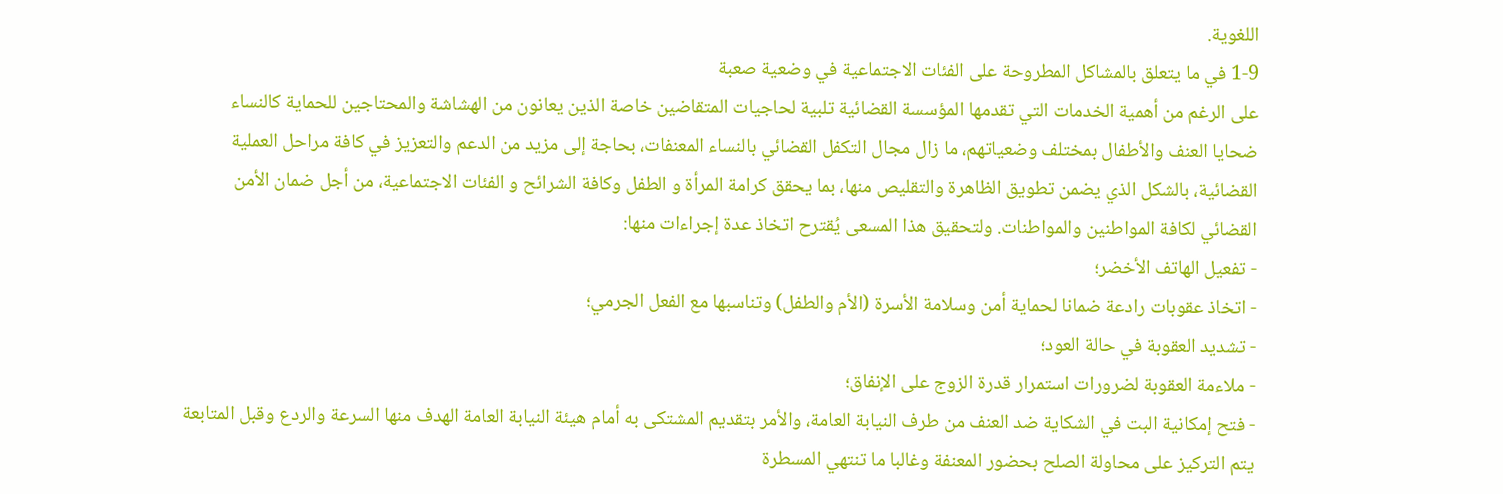اللغوية.
1-9 في ما يتعلق بالمشاكل المطروحة على الفئات الاجتماعية في وضعية صعبة
على الرغم من أهمية الخدمات التي تقدمها المؤسسة القضائية تلبية لحاجيات المتقاضين خاصة الذين يعانون من الهشاشة والمحتاجين للحماية كالنساء ضحايا العنف والأطفال بمختلف وضعياتهم، ما زال مجال التكفل القضائي بالنساء المعنفات، بحاجة إلى مزيد من الدعم والتعزيز في كافة مراحل العملية القضائية، بالشكل الذي يضمن تطويق الظاهرة والتقليص منها، بما يحقق كرامة المرأة و الطفل وكافة الشرائح و الفئات الاجتماعية، من أجل ضمان الأمن القضائي لكافة المواطنين والمواطنات. ولتحقيق هذا المسعى يُقترح اتخاذ عدة إجراءات منها:
- تفعيل الهاتف الأخضر؛
- اتخاذ عقوبات رادعة ضمانا لحماية أمن وسلامة الأسرة (الأم والطفل) وتناسبها مع الفعل الجرمي؛
- تشديد العقوبة في حالة العود؛
- ملاءمة العقوبة لضرورات استمرار قدرة الزوج على الإنفاق؛
- فتح إمكانية البت في الشكاية ضد العنف من طرف النيابة العامة، والأمر بتقديم المشتكى به أمام هيئة النيابة العامة الهدف منها السرعة والردع وقبل المتابعة يتم التركيز على محاولة الصلح بحضور المعنفة وغالبا ما تنتهي المسطرة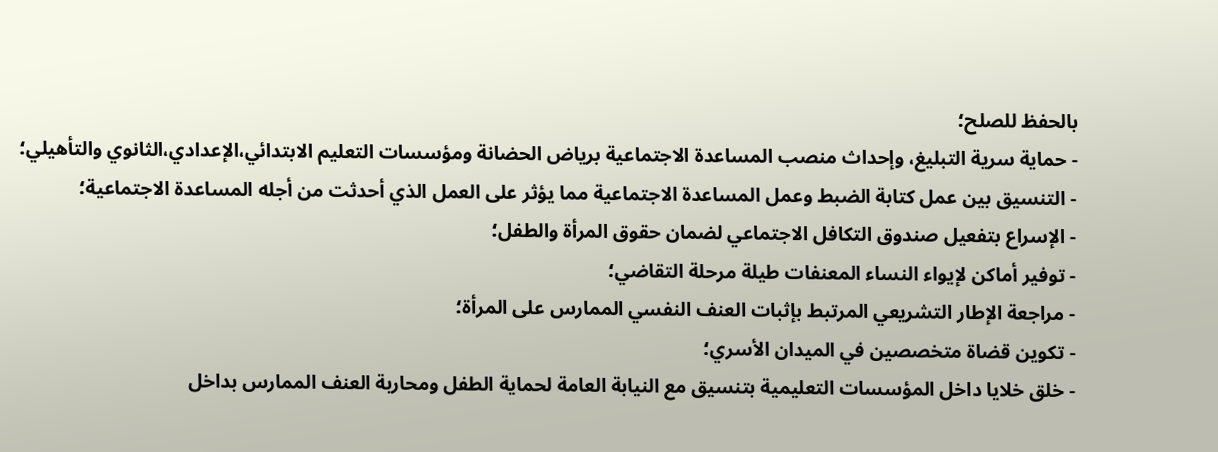بالحفظ للصلح؛
- حماية سرية التبليغ، وإحداث منصب المساعدة الاجتماعية برياض الحضانة ومؤسسات التعليم الابتدائي،الإعدادي،الثانوي والتأهيلي؛
- التنسيق بين عمل كتابة الضبط وعمل المساعدة الاجتماعية مما يؤثر على العمل الذي أحدثت من أجله المساعدة الاجتماعية؛
- الإسراع بتفعيل صندوق التكافل الاجتماعي لضمان حقوق المرأة والطفل؛
- توفير أماكن لإيواء النساء المعنفات طيلة مرحلة التقاضي؛
- مراجعة الإطار التشريعي المرتبط بإثبات العنف النفسي الممارس على المرأة؛
- تكوين قضاة متخصصين في الميدان الأسري؛
- خلق خلايا داخل المؤسسات التعليمية بتنسيق مع النيابة العامة لحماية الطفل ومحاربة العنف الممارس بداخل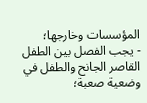المؤسسات وخارجها؛
- يجب الفصل بين الطفل القاصر الجانح والطفل في وضعية صعبة؛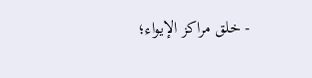- خلق مراكز الإيواء؛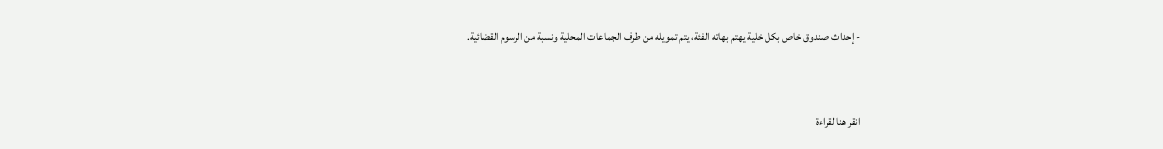- إحداث صندوق خاص بكل خلية يهتم بهاته الفئة، يتم تمويله من طرف الجماعات المحلية ونسبة من الرسوم القضائية.


انقر هنا لقراءة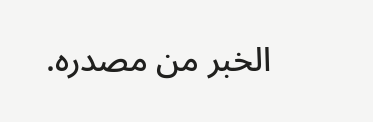الخبر من مصدره.